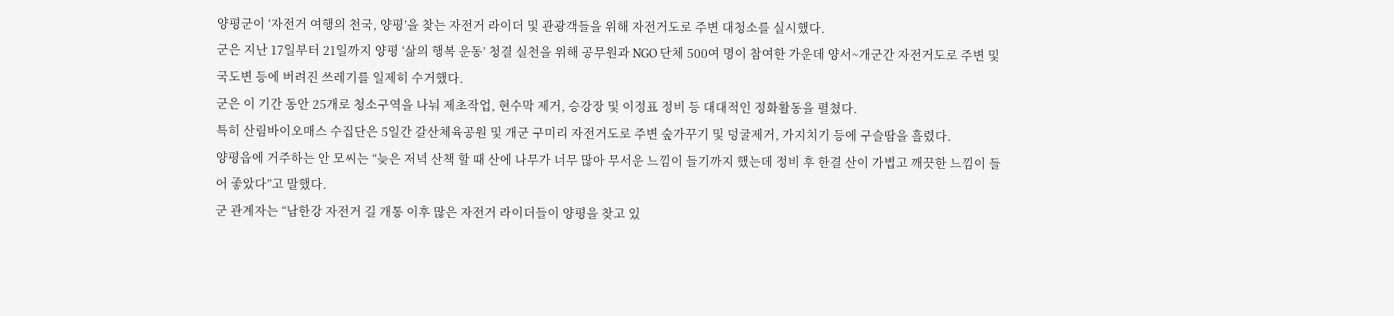양평군이 ‘자전거 여행의 천국, 양평’을 찾는 자전거 라이더 및 관광객들을 위해 자전거도로 주변 대청소를 실시했다.
군은 지난 17일부터 21일까지 양평 ‘삶의 행복 운동’ 청결 실천을 위해 공무원과 NGO 단체 500여 명이 참여한 가운데 양서~개군간 자전거도로 주변 및 국도변 등에 버려진 쓰레기를 일제히 수거했다.
군은 이 기간 동안 25개로 청소구역을 나눠 제초작업, 현수막 제거, 승강장 및 이정표 정비 등 대대적인 정화활동을 펼쳤다.
특히 산림바이오매스 수집단은 5일간 갈산체육공원 및 개군 구미리 자전거도로 주변 숲가꾸기 및 덩굴제거, 가지치기 등에 구슬땀을 흘렸다.
양평읍에 거주하는 안 모씨는 “늦은 저녁 산책 할 때 산에 나무가 너무 많아 무서운 느낌이 들기까지 했는데 정비 후 한결 산이 가볍고 깨끗한 느낌이 들어 좋았다”고 말했다.
군 관계자는 “남한강 자전거 길 개통 이후 많은 자전거 라이더들이 양평을 찾고 있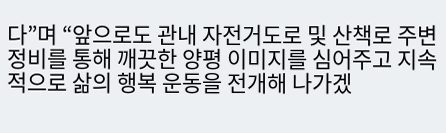다”며 “앞으로도 관내 자전거도로 및 산책로 주변 정비를 통해 깨끗한 양평 이미지를 심어주고 지속적으로 삶의 행복 운동을 전개해 나가겠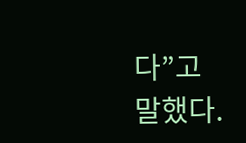다”고 말했다.